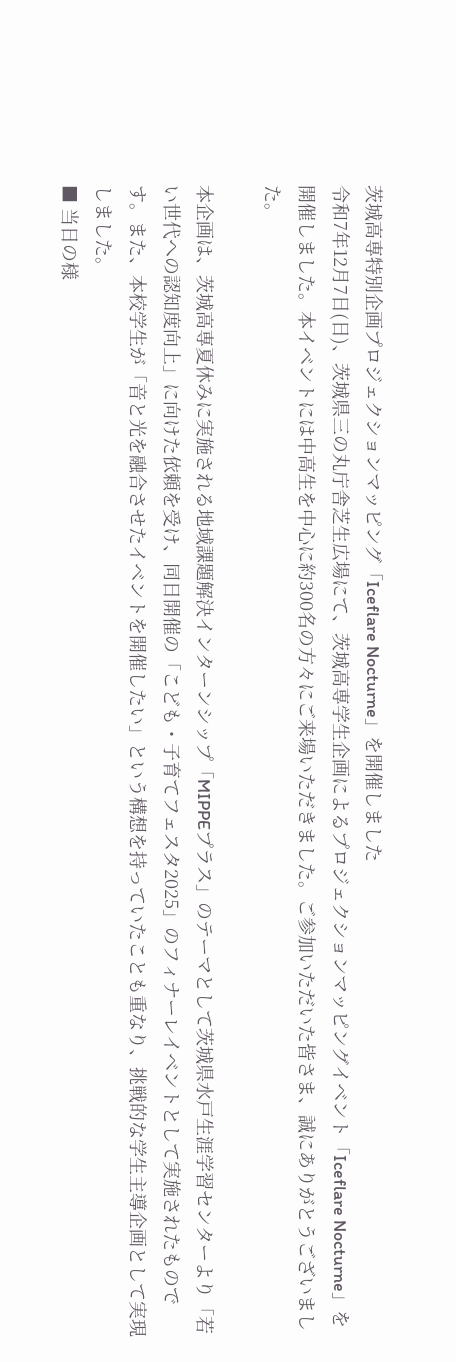茨城高専特別企画プロジェクションマッピング「Iceflare Nocturne」を開催しました
令和7年12月7日(日)、茨城県三の丸庁舎芝生広場にて、茨城高専学生企画によるプロジェクションマッピングイベント「Iceflare Nocturne」を開催しました。本イベントには中高生を中心に約300名の方々にご来場いただきました。ご参加いただいた皆さま、誠にありがとうございました。

本企画は、茨城高専夏休みに実施される地域課題解決インターンシップ「MIPPEプラス」のテーマとして茨城県水戸生涯学習センターより「若い世代への認知度向上」に向けた依頼を受け、同日開催の「こども・子育てフェスタ2025」のフィナーレイベントとして実施されたものです。また、本校学生が「音と光を融合させたイベントを開催したい」という構想を持っていたことも重なり、挑戦的な学生主導企画として実現しました。
■ 当日の様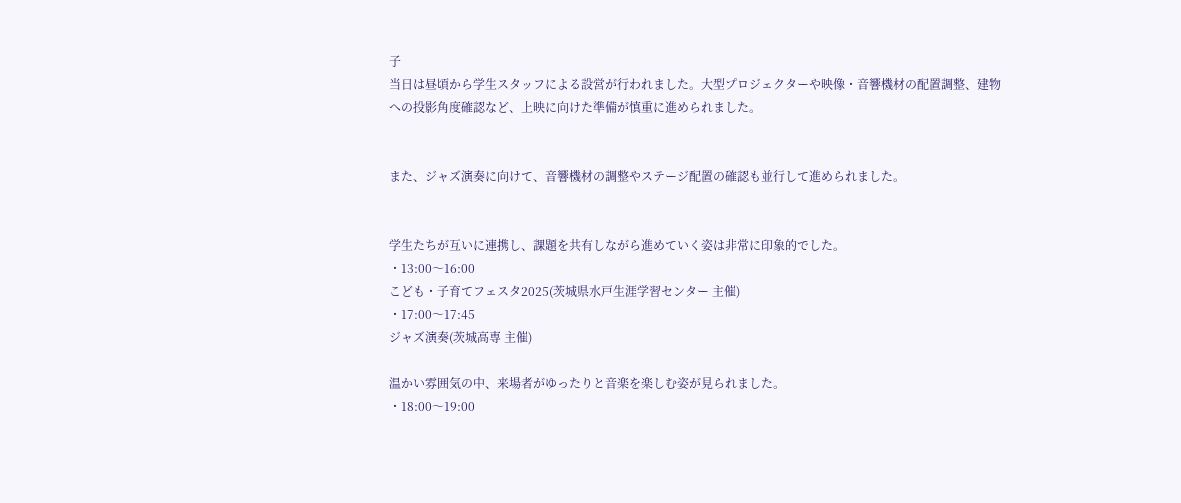子
当日は昼頃から学生スタッフによる設営が行われました。大型プロジェクターや映像・音響機材の配置調整、建物への投影角度確認など、上映に向けた準備が慎重に進められました。


また、ジャズ演奏に向けて、音響機材の調整やステージ配置の確認も並行して進められました。


学生たちが互いに連携し、課題を共有しながら進めていく姿は非常に印象的でした。
・13:00〜16:00
こども・子育てフェスタ2025(茨城県水戸生涯学習センター 主催)
・17:00〜17:45
ジャズ演奏(茨城高専 主催)

温かい雰囲気の中、来場者がゆったりと音楽を楽しむ姿が見られました。
・18:00〜19:00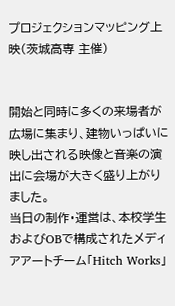プロジェクションマッピング上映(茨城高専 主催)


開始と同時に多くの来場者が広場に集まり、建物いっぱいに映し出される映像と音楽の演出に会場が大きく盛り上がりました。
当日の制作・運営は、本校学生およびOBで構成されたメディアアートチーム「Hitch Works」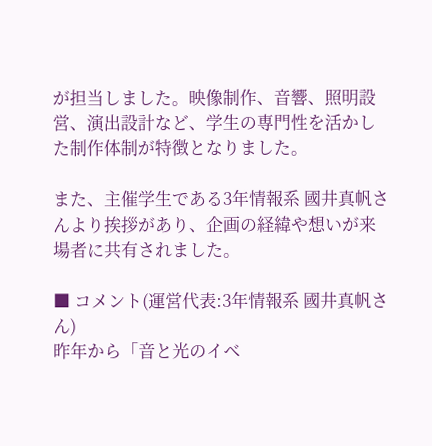が担当しました。映像制作、音響、照明設営、演出設計など、学生の専門性を活かした制作体制が特徴となりました。

また、主催学生である3年情報系 國井真帆さんより挨拶があり、企画の経緯や想いが来場者に共有されました。

■ コメント(運営代表:3年情報系 國井真帆さん)
昨年から「音と光のイベ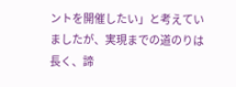ントを開催したい」と考えていましたが、実現までの道のりは長く、諦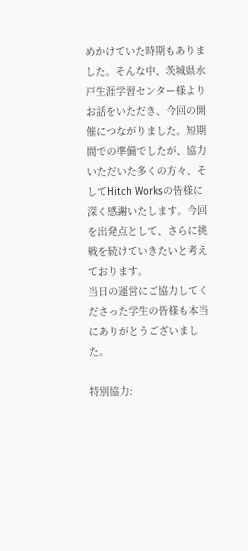めかけていた時期もありました。そんな中、茨城県水戸生涯学習センター様よりお話をいただき、今回の開催につながりました。短期間での準備でしたが、協力いただいた多くの方々、そしてHitch Worksの皆様に深く感謝いたします。今回を出発点として、さらに挑戦を続けていきたいと考えております。
当日の運営にご協力してくださった学生の皆様も本当にありがとうございました。

特別協力: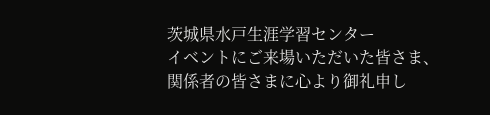茨城県水戸生涯学習センター
イベントにご来場いただいた皆さま、関係者の皆さまに心より御礼申し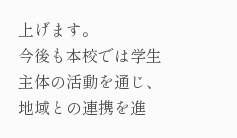上げます。
今後も本校では学生主体の活動を通じ、地域との連携を進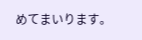めてまいります。